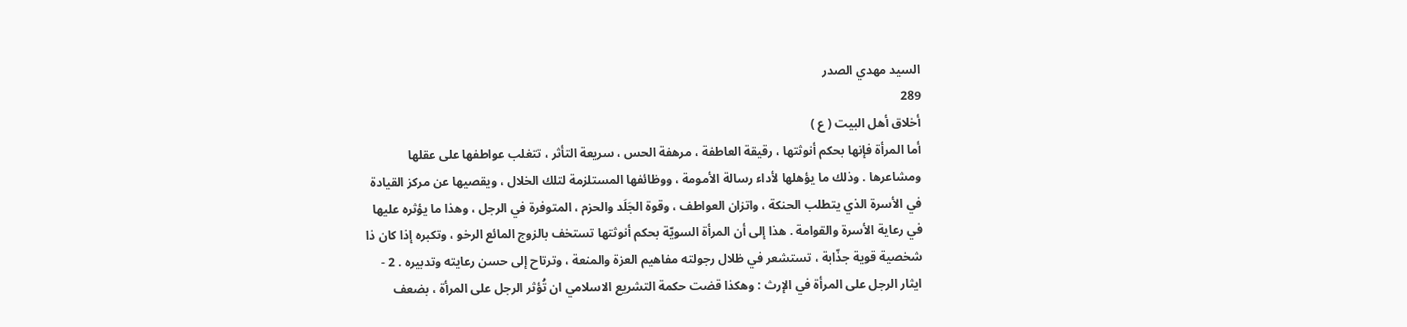السيد مهدي الصدر
289
أخلاق أهل البيت ( ع )
أما المرأة فإنها بحكم أنوثتها ، رقيقة العاطفة ، مرهفة الحس ، سريعة التأثر ، تتغلب عواطفها على عقلها ومشاعرها . وذلك ما يؤهلها لأداء رسالة الأمومة ، ووظائفها المستلزمة لتلك الخلال ، ويقصيها عن مركز القيادة في الأسرة الذي يتطلب الحنكة ، واتزان العواطف ، وقوة الجَلَد والحزم ، المتوفرة في الرجل ، وهذا ما يؤثره عليها في رعاية الأسرة والقوامة . هذا إلى أن المرأة السويّة بحكم أنوثتها تستخف بالزوج المائع الرخو ، وتكبره إذا كان ذا شخصية قوية جذّابة ، تستشعر في ظلال رجولته مفاهيم العزة والمنعة ، وترتاح إلى حسن رعايته وتدبيره . 2 - ايثار الرجل على المرأة في الإرث : وهكذا قضت حكمة التشريع الاسلامي ان تُؤثر الرجل على المرأة ، بضعف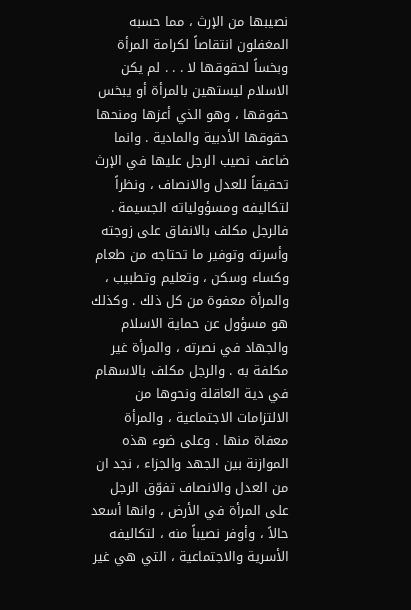نصيبها من الإرث ، مما حسبه المغفلون انتقاصاً لكرامة المرأة وبخساً لحقوقها لا . . . لم يكن الاسلام ليستهين بالمرأة أو يبخس حقوقها ، وهو الذي أعزها ومنحها حقوقها الأدبية والمادية . وانما ضاعف نصيب الرجل عليها في الإرث تحقيقاً للعدل والانصاف ، ونظراً لتكاليفه ومسؤولياته الجسيمة . فالرجل مكلف بالانفاق على زوجته وأسرته وتوفير ما تحتاجه من طعام وكساء وسكن ، وتعليم وتطبيب ، والمرأة معفوة من كل ذلك . وكذلك هو مسؤول عن حماية الاسلام والجهاد في نصرته ، والمرأة غير مكلفة به . والرجل مكلف بالاسهام في دية العاقلة ونحوها من الالتزامات الاجتماعية ، والمرأة معفاة منها . وعلى ضوء هذه الموازنة بين الجهد والجزاء ، نجد ان من العدل والانصاف تفوّق الرجل على المرأة في الأرض ، وانها أسعد حالاً ، وأوفر نصيباً منه ، لتكاليفه الأسرية والاجتماعية ، التي هي غير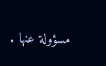مسؤولة عنها .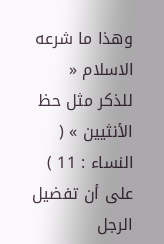وهذا ما شرعه الاسلام « للذكر مثل حظ الأنثيين » ( النساء : 11 ) على أن تفضيل الرجل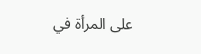على المرأة في